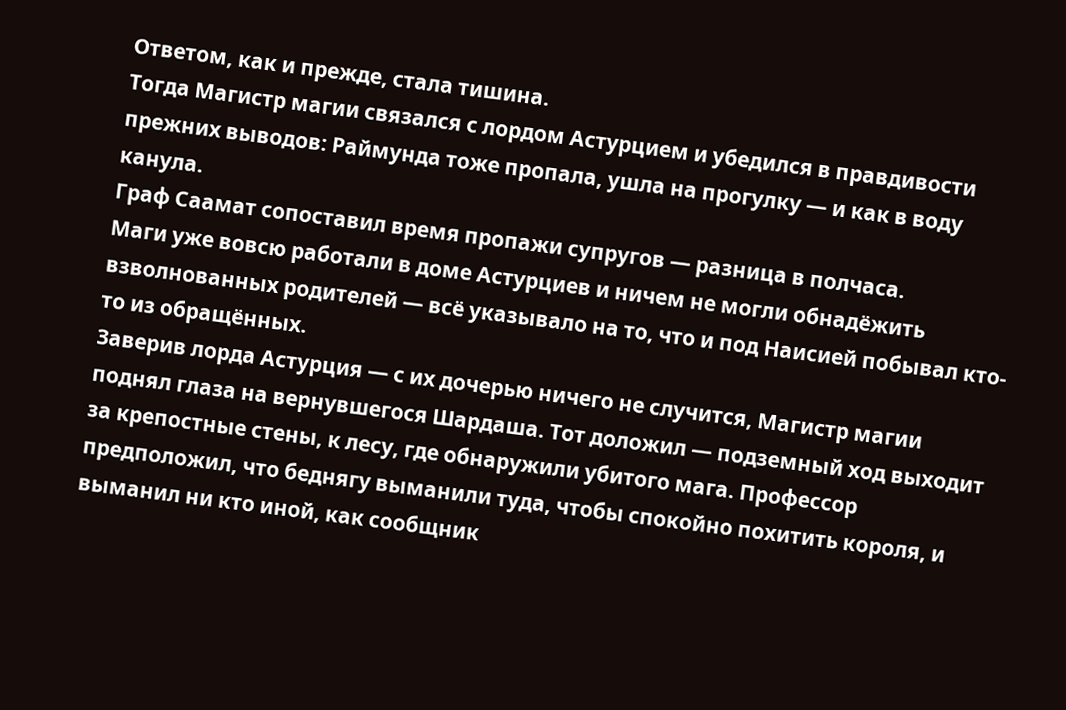Ответом, как и прежде, стала тишина.
Тогда Магистр магии связался с лордом Астурцием и убедился в правдивости прежних выводов: Раймунда тоже пропала, ушла на прогулку — и как в воду канула.
Граф Саамат сопоставил время пропажи супругов — разница в полчаса.
Маги уже вовсю работали в доме Астурциев и ничем не могли обнадёжить взволнованных родителей — всё указывало на то, что и под Наисией побывал кто-то из обращённых.
Заверив лорда Астурция — с их дочерью ничего не случится, Магистр магии поднял глаза на вернувшегося Шардаша. Тот доложил — подземный ход выходит за крепостные стены, к лесу, где обнаружили убитого мага. Профессор предположил, что беднягу выманили туда, чтобы спокойно похитить короля, и выманил ни кто иной, как сообщник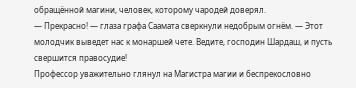обращённой магини, человек, которому чародей доверял.
— Прекрасно! — глаза графа Саамата сверкнули недобрым огнём. — Этот молодчик выведет нас к монаршей чете. Ведите, господин Шардаш, и пусть свершится правосудие!
Профессор уважительно глянул на Магистра магии и беспрекословно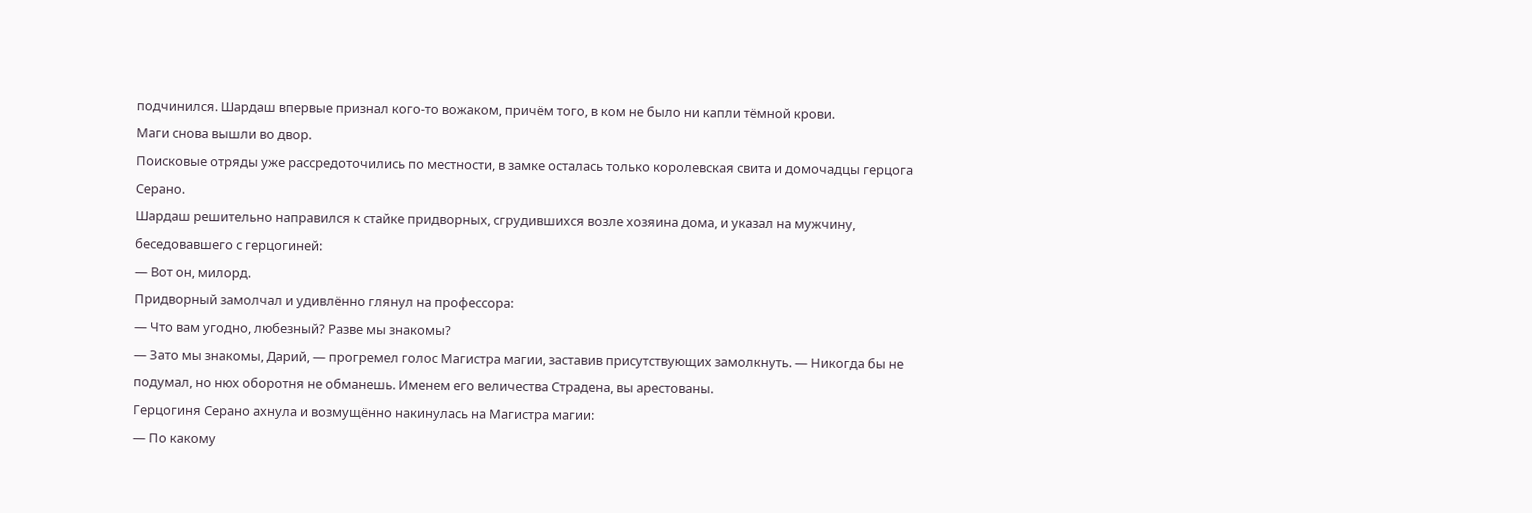подчинился. Шардаш впервые признал кого-то вожаком, причём того, в ком не было ни капли тёмной крови.
Маги снова вышли во двор.
Поисковые отряды уже рассредоточились по местности, в замке осталась только королевская свита и домочадцы герцога Серано.
Шардаш решительно направился к стайке придворных, сгрудившихся возле хозяина дома, и указал на мужчину, беседовавшего с герцогиней:
— Вот он, милорд.
Придворный замолчал и удивлённо глянул на профессора:
— Что вам угодно, любезный? Разве мы знакомы?
— Зато мы знакомы, Дарий, — прогремел голос Магистра магии, заставив присутствующих замолкнуть. — Никогда бы не подумал, но нюх оборотня не обманешь. Именем его величества Страдена, вы арестованы.
Герцогиня Серано ахнула и возмущённо накинулась на Магистра магии:
— По какому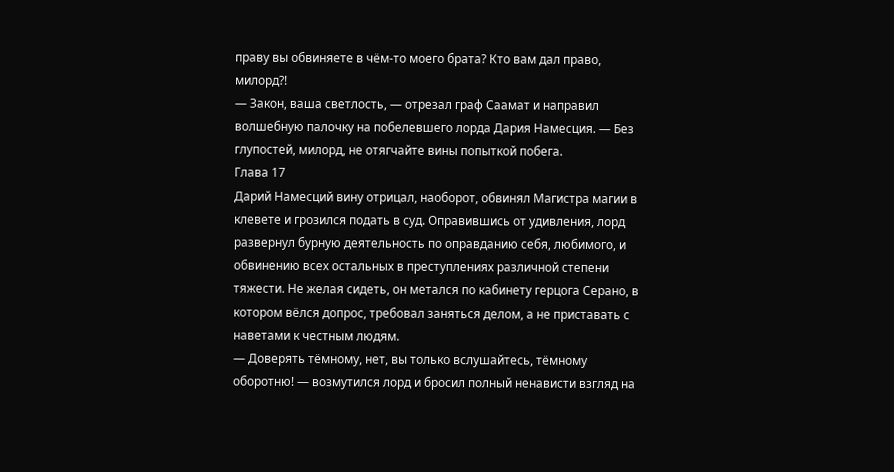праву вы обвиняете в чём-то моего брата? Кто вам дал право, милорд?!
— Закон, ваша светлость, — отрезал граф Саамат и направил волшебную палочку на побелевшего лорда Дария Намесция. — Без глупостей, милорд, не отягчайте вины попыткой побега.
Глава 17
Дарий Намесций вину отрицал, наоборот, обвинял Магистра магии в клевете и грозился подать в суд. Оправившись от удивления, лорд развернул бурную деятельность по оправданию себя, любимого, и обвинению всех остальных в преступлениях различной степени тяжести. Не желая сидеть, он метался по кабинету герцога Серано, в котором вёлся допрос, требовал заняться делом, а не приставать с наветами к честным людям.
— Доверять тёмному, нет, вы только вслушайтесь, тёмному оборотню! — возмутился лорд и бросил полный ненависти взгляд на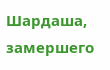Шардаша, замершего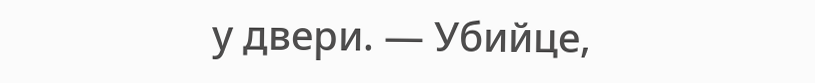у двери. — Убийце,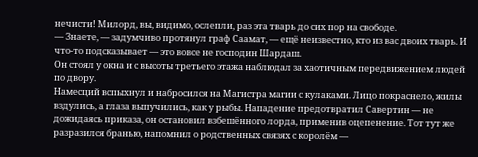нечисти! Милорд, вы, видимо, ослепли, раз эта тварь до сих пор на свободе.
— Знаете, — задумчиво протянул граф Саамат, — ещё неизвестно, кто из вас двоих тварь. И что-то подсказывает — это вовсе не господин Шардаш.
Он стоял у окна и с высоты третьего этажа наблюдал за хаотичным передвижением людей по двору.
Намесций вспыхнул и набросился на Магистра магии с кулаками. Лицо покраснело, жилы вздулись, а глаза выпучились, как у рыбы. Нападение предотвратил Савертин — не дожидаясь приказа, он остановил взбешённого лорда, применив оцепенение. Тот тут же разразился бранью, напомнил о родственных связях с королём —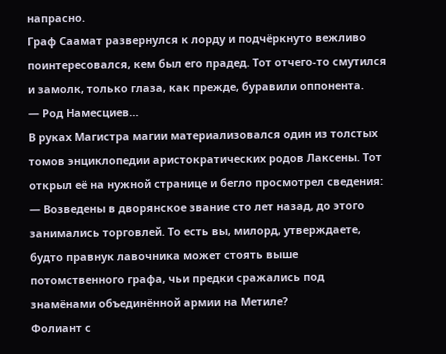напрасно.
Граф Саамат развернулся к лорду и подчёркнуто вежливо поинтересовался, кем был его прадед. Тот отчего-то смутился и замолк, только глаза, как прежде, буравили оппонента.
— Род Намесциев…
В руках Магистра магии материализовался один из толстых томов энциклопедии аристократических родов Лаксены. Тот открыл её на нужной странице и бегло просмотрел сведения:
— Возведены в дворянское звание сто лет назад, до этого занимались торговлей. То есть вы, милорд, утверждаете, будто правнук лавочника может стоять выше потомственного графа, чьи предки сражались под знамёнами объединённой армии на Метиле?
Фолиант с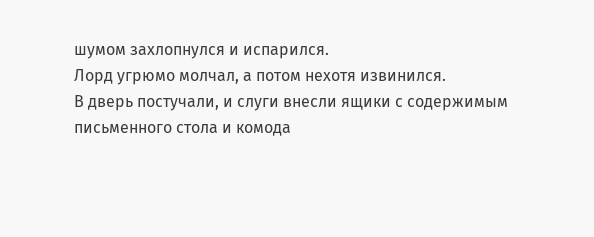шумом захлопнулся и испарился.
Лорд угрюмо молчал, а потом нехотя извинился.
В дверь постучали, и слуги внесли ящики с содержимым письменного стола и комода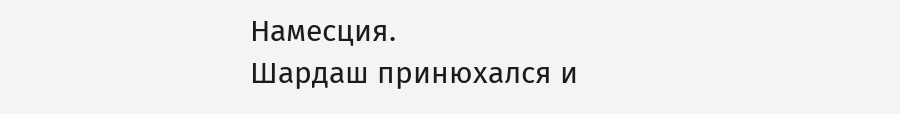Намесция.
Шардаш принюхался и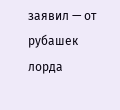заявил — от рубашек лорда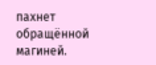пахнет обращённой магиней.